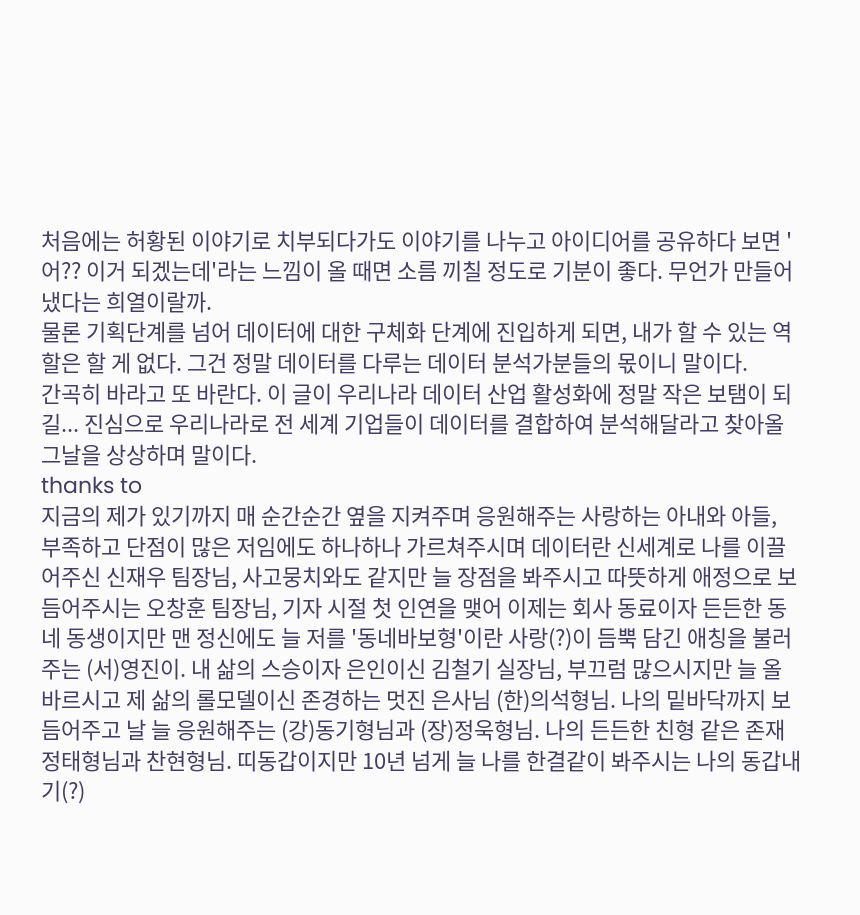처음에는 허황된 이야기로 치부되다가도 이야기를 나누고 아이디어를 공유하다 보면 '어?? 이거 되겠는데'라는 느낌이 올 때면 소름 끼칠 정도로 기분이 좋다. 무언가 만들어냈다는 희열이랄까.
물론 기획단계를 넘어 데이터에 대한 구체화 단계에 진입하게 되면, 내가 할 수 있는 역할은 할 게 없다. 그건 정말 데이터를 다루는 데이터 분석가분들의 몫이니 말이다.
간곡히 바라고 또 바란다. 이 글이 우리나라 데이터 산업 활성화에 정말 작은 보탬이 되길... 진심으로 우리나라로 전 세계 기업들이 데이터를 결합하여 분석해달라고 찾아올 그날을 상상하며 말이다.
thanks to
지금의 제가 있기까지 매 순간순간 옆을 지켜주며 응원해주는 사랑하는 아내와 아들, 부족하고 단점이 많은 저임에도 하나하나 가르쳐주시며 데이터란 신세계로 나를 이끌어주신 신재우 팀장님, 사고뭉치와도 같지만 늘 장점을 봐주시고 따뜻하게 애정으로 보듬어주시는 오창훈 팀장님, 기자 시절 첫 인연을 맺어 이제는 회사 동료이자 든든한 동네 동생이지만 맨 정신에도 늘 저를 '동네바보형'이란 사랑(?)이 듬뿍 담긴 애칭을 불러주는 (서)영진이. 내 삶의 스승이자 은인이신 김철기 실장님, 부끄럼 많으시지만 늘 올바르시고 제 삶의 롤모델이신 존경하는 멋진 은사님 (한)의석형님. 나의 밑바닥까지 보듬어주고 날 늘 응원해주는 (강)동기형님과 (장)정욱형님. 나의 든든한 친형 같은 존재 정태형님과 찬현형님. 띠동갑이지만 10년 넘게 늘 나를 한결같이 봐주시는 나의 동갑내기(?)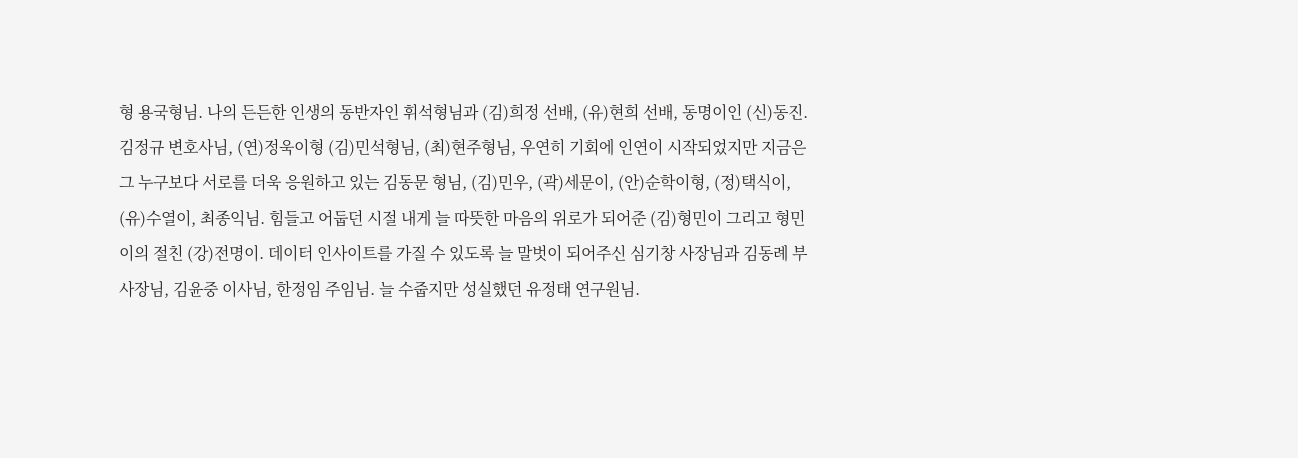형 용국형님. 나의 든든한 인생의 동반자인 휘석형님과 (김)희정 선배, (유)현희 선배, 동명이인 (신)동진. 김정규 변호사님, (연)정욱이형 (김)민석형님, (최)현주형님, 우연히 기회에 인연이 시작되었지만 지금은 그 누구보다 서로를 더욱 응원하고 있는 김동문 형님, (김)민우, (곽)세문이, (안)순학이형, (정)택식이, (유)수열이, 최종익님. 힘들고 어둡던 시절 내게 늘 따뜻한 마음의 위로가 되어준 (김)형민이 그리고 형민이의 절친 (강)전명이. 데이터 인사이트를 가질 수 있도록 늘 말벗이 되어주신 심기창 사장님과 김동례 부사장님, 김윤중 이사님, 한정임 주임님. 늘 수줍지만 성실했던 유정태 연구원님.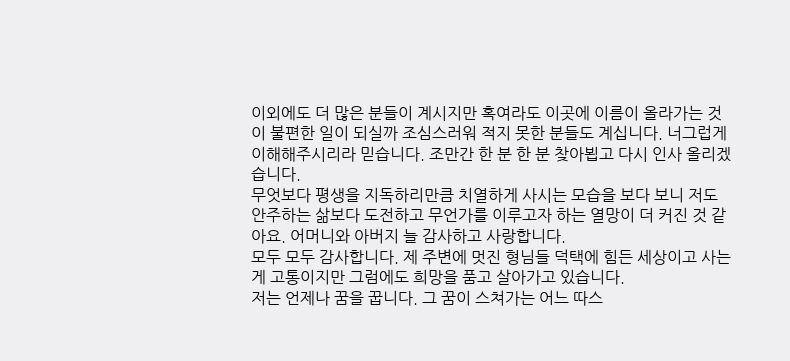이외에도 더 많은 분들이 계시지만 혹여라도 이곳에 이름이 올라가는 것이 불편한 일이 되실까 조심스러워 적지 못한 분들도 계십니다. 너그럽게 이해해주시리라 믿습니다. 조만간 한 분 한 분 찾아뵙고 다시 인사 올리겠습니다.
무엇보다 평생을 지독하리만큼 치열하게 사시는 모습을 보다 보니 저도 안주하는 삶보다 도전하고 무언가를 이루고자 하는 열망이 더 커진 것 같아요. 어머니와 아버지 늘 감사하고 사랑합니다.
모두 모두 감사합니다. 제 주변에 멋진 형님들 덕택에 힘든 세상이고 사는 게 고통이지만 그럼에도 희망을 품고 살아가고 있습니다.
저는 언제나 꿈을 꿉니다. 그 꿈이 스쳐가는 어느 따스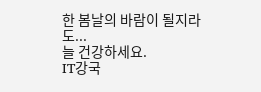한 봄날의 바람이 될지라도...
늘 건강하세요.
IT강국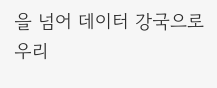을 넘어 데이터 강국으로 우리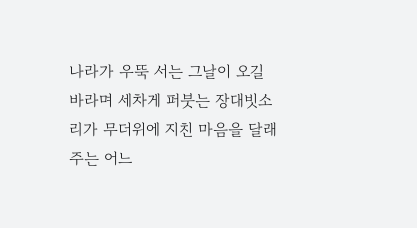나라가 우뚝 서는 그날이 오길 바라며 세차게 퍼붓는 장대빗소리가 무더위에 지친 마음을 달래주는 어느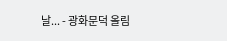날... - 광화문덕 올림